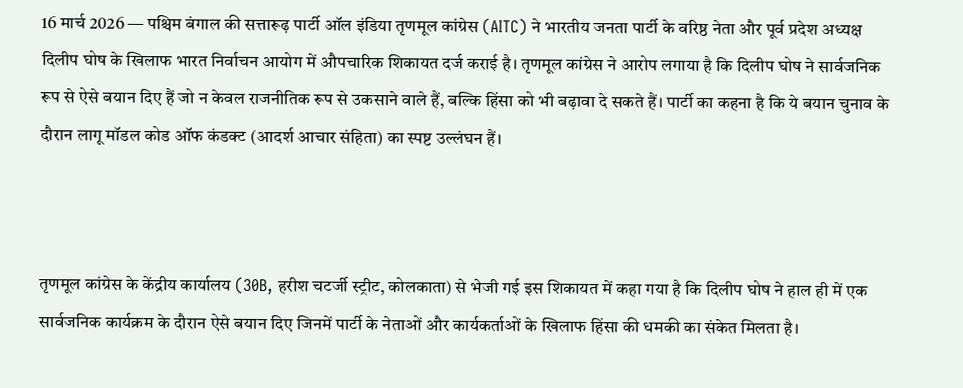16 मार्च 2026 — पश्चिम बंगाल की सत्तारूढ़ पार्टी ऑल इंडिया तृणमूल कांग्रेस (AITC) ने भारतीय जनता पार्टी के वरिष्ठ नेता और पूर्व प्रदेश अध्यक्ष दिलीप घोष के खिलाफ भारत निर्वाचन आयोग में औपचारिक शिकायत दर्ज कराई है। तृणमूल कांग्रेस ने आरोप लगाया है कि दिलीप घोष ने सार्वजनिक रूप से ऐसे बयान दिए हैं जो न केवल राजनीतिक रूप से उकसाने वाले हैं, बल्कि हिंसा को भी बढ़ावा दे सकते हैं। पार्टी का कहना है कि ये बयान चुनाव के दौरान लागू मॉडल कोड ऑफ कंडक्ट (आदर्श आचार संहिता) का स्पष्ट उल्लंघन हैं।



तृणमूल कांग्रेस के केंद्रीय कार्यालय (30B, हरीश चटर्जी स्ट्रीट, कोलकाता) से भेजी गई इस शिकायत में कहा गया है कि दिलीप घोष ने हाल ही में एक सार्वजनिक कार्यक्रम के दौरान ऐसे बयान दिए जिनमें पार्टी के नेताओं और कार्यकर्ताओं के खिलाफ हिंसा की धमकी का संकेत मिलता है।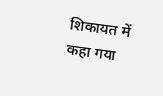शिकायत में कहा गया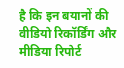है कि इन बयानों की वीडियो रिकॉर्डिंग और मीडिया रिपोर्ट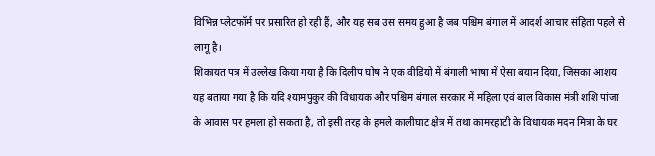विभिन्न प्लेटफॉर्म पर प्रसारित हो रही हैं, और यह सब उस समय हुआ है जब पश्चिम बंगाल में आदर्श आचार संहिता पहले से लागू है।
शिकायत पत्र में उल्लेख किया गया है कि दिलीप घोष ने एक वीडियो में बंगाली भाषा में ऐसा बयान दिया, जिसका आशय यह बताया गया है कि यदि श्यामपुकुर की विधायक और पश्चिम बंगाल सरकार में महिला एवं बाल विकास मंत्री शशि पांजा के आवास पर हमला हो सकता है, तो इसी तरह के हमले कालीघाट क्षेत्र में तथा कामरहाटी के विधायक मदन मित्रा के घर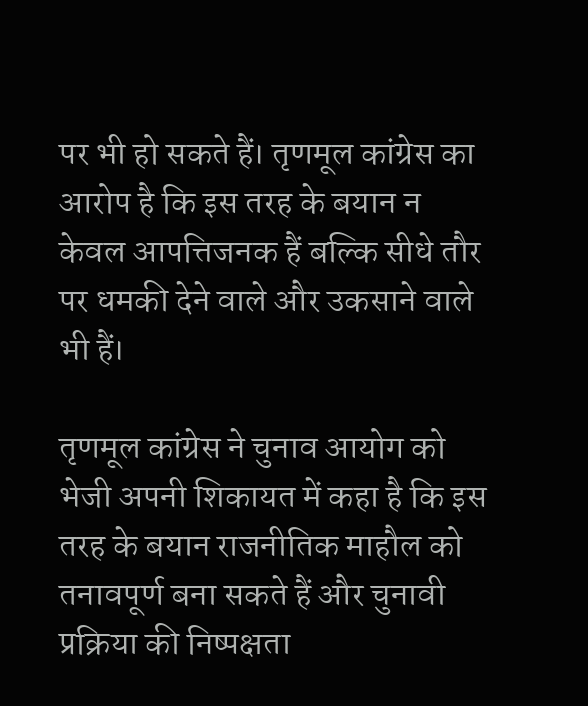पर भी हो सकते हैं। तृणमूल कांग्रेस का आरोप है कि इस तरह के बयान न केवल आपत्तिजनक हैं बल्कि सीधे तौर पर धमकी देने वाले और उकसाने वाले भी हैं।

तृणमूल कांग्रेस ने चुनाव आयोग को भेजी अपनी शिकायत में कहा है कि इस तरह के बयान राजनीतिक माहौल को तनावपूर्ण बना सकते हैं और चुनावी प्रक्रिया की निष्पक्षता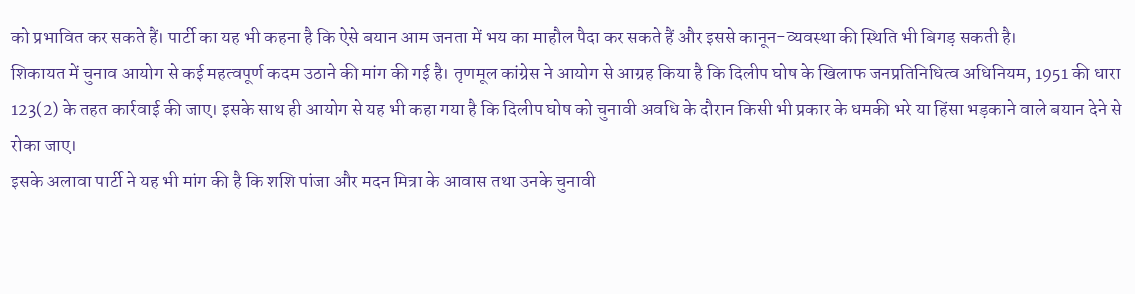को प्रभावित कर सकते हैं। पार्टी का यह भी कहना है कि ऐसे बयान आम जनता में भय का माहौल पैदा कर सकते हैं और इससे कानून-व्यवस्था की स्थिति भी बिगड़ सकती है।
शिकायत में चुनाव आयोग से कई महत्वपूर्ण कदम उठाने की मांग की गई है। तृणमूल कांग्रेस ने आयोग से आग्रह किया है कि दिलीप घोष के खिलाफ जनप्रतिनिधित्व अधिनियम, 1951 की धारा 123(2) के तहत कार्रवाई की जाए। इसके साथ ही आयोग से यह भी कहा गया है कि दिलीप घोष को चुनावी अवधि के दौरान किसी भी प्रकार के धमकी भरे या हिंसा भड़काने वाले बयान देने से रोका जाए।
इसके अलावा पार्टी ने यह भी मांग की है कि शशि पांजा और मदन मित्रा के आवास तथा उनके चुनावी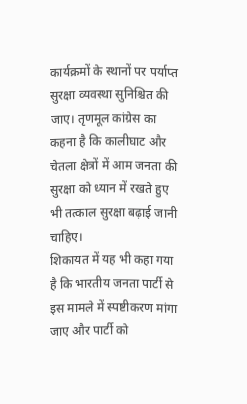कार्यक्रमों के स्थानों पर पर्याप्त सुरक्षा व्यवस्था सुनिश्चित की जाए। तृणमूल कांग्रेस का कहना है कि कालीघाट और चेतला क्षेत्रों में आम जनता की सुरक्षा को ध्यान में रखते हुए भी तत्काल सुरक्षा बढ़ाई जानी चाहिए।
शिकायत में यह भी कहा गया है कि भारतीय जनता पार्टी से इस मामले में स्पष्टीकरण मांगा जाए और पार्टी को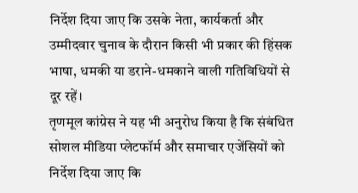निर्देश दिया जाए कि उसके नेता, कार्यकर्ता और उम्मीदवार चुनाव के दौरान किसी भी प्रकार की हिंसक भाषा, धमकी या डराने-धमकाने वाली गतिविधियों से दूर रहें।
तृणमूल कांग्रेस ने यह भी अनुरोध किया है कि संबंधित सोशल मीडिया प्लेटफॉर्म और समाचार एजेंसियों को निर्देश दिया जाए कि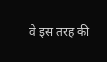वे इस तरह की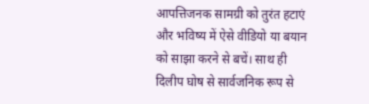आपत्तिजनक सामग्री को तुरंत हटाएं और भविष्य में ऐसे वीडियो या बयान को साझा करने से बचें। साथ ही दिलीप घोष से सार्वजनिक रूप से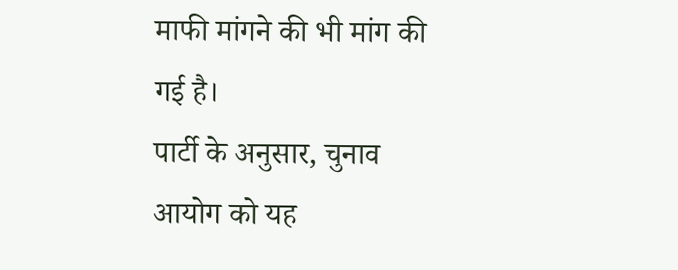माफी मांगने की भी मांग की गई है।
पार्टी के अनुसार, चुनाव आयोग को यह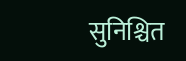सुनिश्चित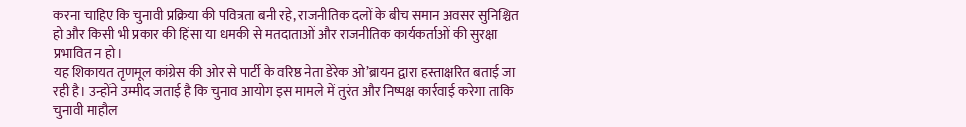करना चाहिए कि चुनावी प्रक्रिया की पवित्रता बनी रहे, राजनीतिक दलों के बीच समान अवसर सुनिश्चित हो और किसी भी प्रकार की हिंसा या धमकी से मतदाताओं और राजनीतिक कार्यकर्ताओं की सुरक्षा प्रभावित न हो।
यह शिकायत तृणमूल कांग्रेस की ओर से पार्टी के वरिष्ठ नेता डेरेक ओ’ब्रायन द्वारा हस्ताक्षरित बताई जा रही है। उन्होंने उम्मीद जताई है कि चुनाव आयोग इस मामले में तुरंत और निष्पक्ष कार्रवाई करेगा ताकि चुनावी माहौल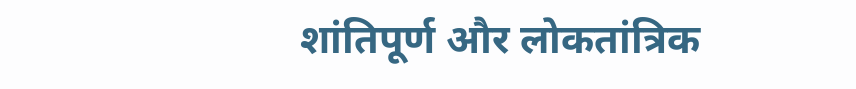शांतिपूर्ण और लोकतांत्रिक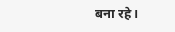बना रहे।